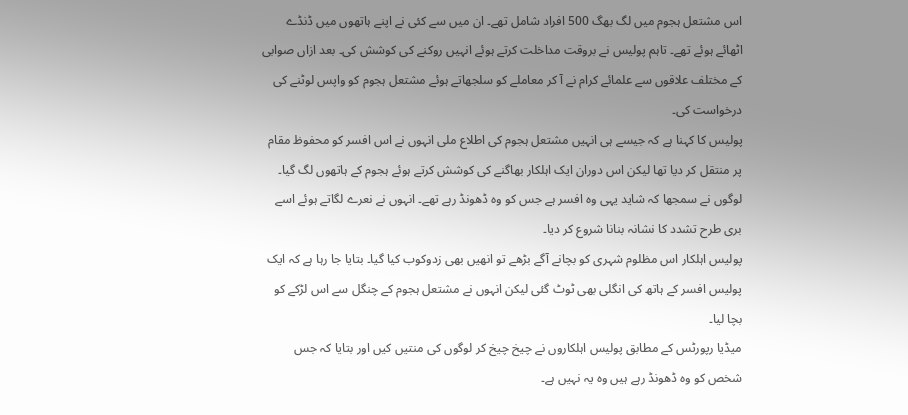اس مشتعل ہجوم میں لگ بھگ 500 افراد شامل تھے۔ ان میں سے کئی نے اپنے ہاتھوں میں ڈنڈے اٹھائے ہوئے تھے۔ تاہم پولیس نے بروقت مداخلت کرتے ہوئے انہیں روکنے کی کوشش کی۔ بعد ازاں صوابی کے مختلف علاقوں سے علمائے کرام نے آ کر معاملے کو سلجھاتے ہوئے مشتعل ہجوم کو واپس لوٹنے کی درخواست کی۔
پولیس کا کہنا ہے کہ جیسے ہی انہیں مشتعل ہجوم کی اطلاع ملی انہوں نے اس افسر کو محفوظ مقام پر منتقل کر دیا تھا لیکن اس دوران ایک اہلکار بھاگنے کی کوشش کرتے ہوئے ہجوم کے ہاتھوں لگ گیا۔ لوگوں نے سمجھا کہ شاید یہی وہ افسر ہے جس کو وہ ڈھونڈ رہے تھے۔ انہوں نے نعرے لگاتے ہوئے اسے بری طرح تشدد کا نشانہ بنانا شروع کر دیا۔
پولیس اہلکار اس مظلوم شہری کو بچانے آگے بڑھے تو انھیں بھی زدوکوب کیا گیا۔ بتایا جا رہا ہے کہ ایک پولیس افسر کے ہاتھ کی انگلی بھی ٹوٹ گئی لیکن انہوں نے مشتعل ہجوم کے چنگل سے اس لڑکے کو بچا لیا۔
میڈیا رپورٹس کے مطابق پولیس اہلکاروں نے چیخ چیخ کر لوگوں کی منتیں کیں اور بتایا کہ جس شخص کو وہ ڈھونڈ رہے ہیں وہ یہ نہیں ہے۔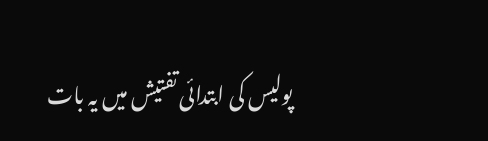پولیس کی ابتدائی تفتیش میں یہ بات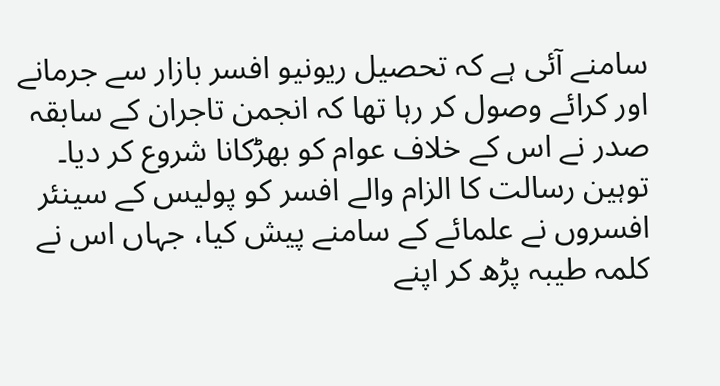سامنے آئی ہے کہ تحصیل ریونیو افسر بازار سے جرمانے اور کرائے وصول کر رہا تھا کہ انجمن تاجران کے سابقہ صدر نے اس کے خلاف عوام کو بھڑکانا شروع کر دیا۔
توہین رسالت کا الزام والے افسر کو پولیس کے سینئر افسروں نے علمائے کے سامنے پیش کیا، جہاں اس نے کلمہ طیبہ پڑھ کر اپنے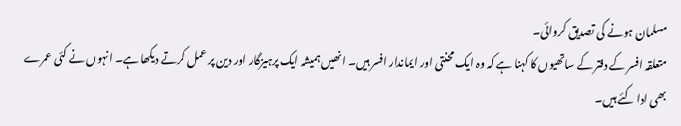مسلمان ہونے کی تصدیق کروائی۔
متعلقہ افسر کے دفتر کے ساتھیوں کا کہنا ہے کہ وہ ایک محنتی اور ایماندار افسر ہیں۔ انھیں ہمیشہ ایک پرہیزگار اور دین پر عمل کرتے دیکھا ہے۔ انہوں نے کئی عمرے بھی ادا کئے ہیں۔